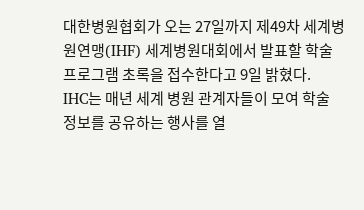대한병원협회가 오는 27일까지 제49차 세계병원연맹(IHF) 세계병원대회에서 발표할 학술 프로그램 초록을 접수한다고 9일 밝혔다.
IHC는 매년 세계 병원 관계자들이 모여 학술 정보를 공유하는 행사를 열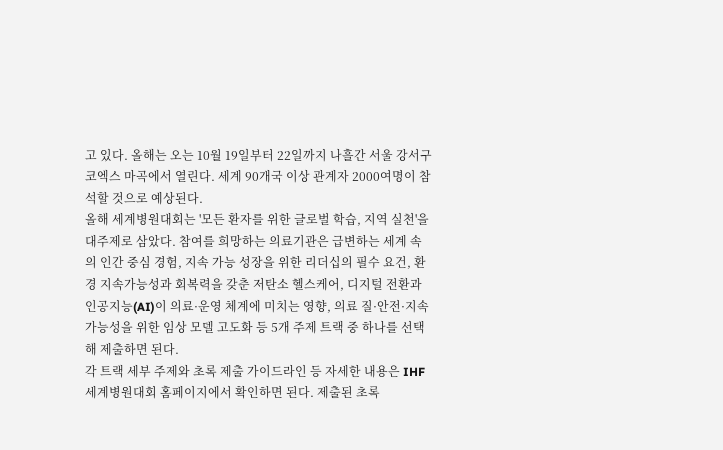고 있다. 올해는 오는 10월 19일부터 22일까지 나흘간 서울 강서구 코엑스 마곡에서 열린다. 세계 90개국 이상 관계자 2000여명이 참석할 것으로 예상된다.
올해 세계병원대회는 '모든 환자를 위한 글로벌 학습, 지역 실천'을 대주제로 삼았다. 참여를 희망하는 의료기관은 급변하는 세계 속의 인간 중심 경험, 지속 가능 성장을 위한 리더십의 필수 요건, 환경 지속가능성과 회복력을 갖춘 저탄소 헬스케어, 디지털 전환과 인공지능(AI)이 의료·운영 체계에 미치는 영향, 의료 질·안전·지속가능성을 위한 임상 모델 고도화 등 5개 주제 트랙 중 하나를 선택해 제출하면 된다.
각 트랙 세부 주제와 초록 제출 가이드라인 등 자세한 내용은 IHF 세계병원대회 홈페이지에서 확인하면 된다. 제출된 초록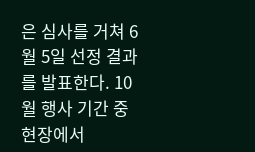은 심사를 거쳐 6월 5일 선정 결과를 발표한다. 10월 행사 기간 중 현장에서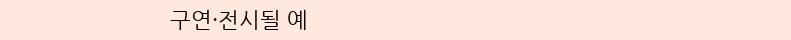구연·전시될 예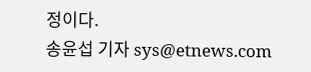정이다.
송윤섭 기자 sys@etnews.com